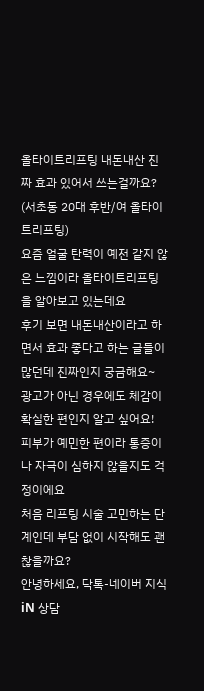올타이트리프팅 내돈내산 진짜 효과 있어서 쓰는걸까요? (서초동 20대 후반/여 올타이트리프팅)
요즘 얼굴 탄력이 예전 같지 않은 느낌이라 올타이트리프팅을 알아보고 있는데요
후기 보면 내돈내산이라고 하면서 효과 좋다고 하는 글들이 많던데 진짜인지 궁금해요~
광고가 아닌 경우에도 체감이 확실한 편인지 알고 싶어요!
피부가 예민한 편이라 통증이나 자극이 심하지 않을지도 걱정이에요
처음 리프팅 시술 고민하는 단계인데 부담 없이 시작해도 괜찮을까요?
안녕하세요, 닥톡-네이버 지식iN 상담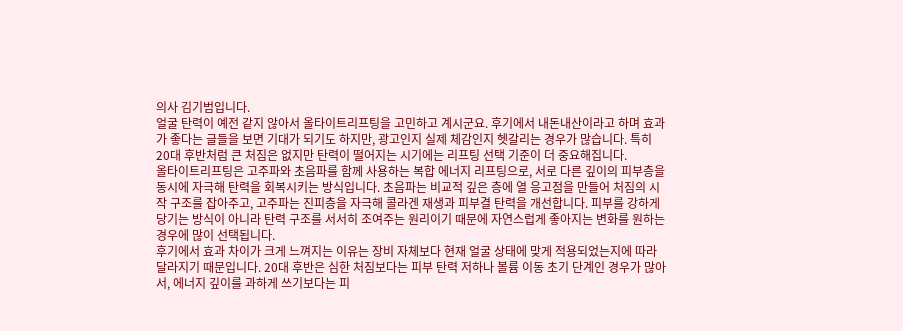의사 김기범입니다.
얼굴 탄력이 예전 같지 않아서 올타이트리프팅을 고민하고 계시군요. 후기에서 내돈내산이라고 하며 효과가 좋다는 글들을 보면 기대가 되기도 하지만, 광고인지 실제 체감인지 헷갈리는 경우가 많습니다. 특히 20대 후반처럼 큰 처짐은 없지만 탄력이 떨어지는 시기에는 리프팅 선택 기준이 더 중요해집니다.
올타이트리프팅은 고주파와 초음파를 함께 사용하는 복합 에너지 리프팅으로, 서로 다른 깊이의 피부층을 동시에 자극해 탄력을 회복시키는 방식입니다. 초음파는 비교적 깊은 층에 열 응고점을 만들어 처짐의 시작 구조를 잡아주고, 고주파는 진피층을 자극해 콜라겐 재생과 피부결 탄력을 개선합니다. 피부를 강하게 당기는 방식이 아니라 탄력 구조를 서서히 조여주는 원리이기 때문에 자연스럽게 좋아지는 변화를 원하는 경우에 많이 선택됩니다.
후기에서 효과 차이가 크게 느껴지는 이유는 장비 자체보다 현재 얼굴 상태에 맞게 적용되었는지에 따라 달라지기 때문입니다. 20대 후반은 심한 처짐보다는 피부 탄력 저하나 볼륨 이동 초기 단계인 경우가 많아서, 에너지 깊이를 과하게 쓰기보다는 피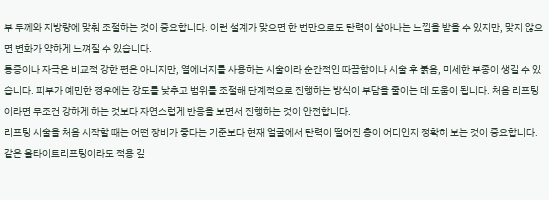부 두께와 지방량에 맞춰 조절하는 것이 중요합니다. 이런 설계가 맞으면 한 번만으로도 탄력이 살아나는 느낌을 받을 수 있지만, 맞지 않으면 변화가 약하게 느껴질 수 있습니다.
통증이나 자극은 비교적 강한 편은 아니지만, 열에너지를 사용하는 시술이라 순간적인 따끔함이나 시술 후 붉음, 미세한 부종이 생길 수 있습니다. 피부가 예민한 경우에는 강도를 낮추고 범위를 조절해 단계적으로 진행하는 방식이 부담을 줄이는 데 도움이 됩니다. 처음 리프팅이라면 무조건 강하게 하는 것보다 자연스럽게 반응을 보면서 진행하는 것이 안전합니다.
리프팅 시술을 처음 시작할 때는 어떤 장비가 좋다는 기준보다 현재 얼굴에서 탄력이 떨어진 층이 어디인지 정확히 보는 것이 중요합니다. 같은 올타이트리프팅이라도 적용 깊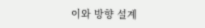이와 방향 설계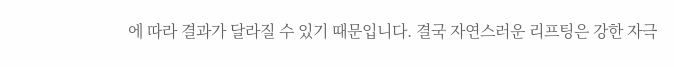에 따라 결과가 달라질 수 있기 때문입니다. 결국 자연스러운 리프팅은 강한 자극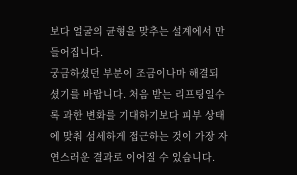보다 얼굴의 균형을 맞추는 설계에서 만들어집니다.
궁금하셨던 부분이 조금이나마 해결되셨기를 바랍니다. 처음 받는 리프팅일수록 과한 변화를 기대하기보다 피부 상태에 맞춰 섬세하게 접근하는 것이 가장 자연스러운 결과로 이어질 수 있습니다.